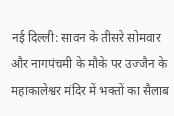नई दिल्ली: सावन के तीसरे सोमवार और नागपंचमी के मौके पर उज्जैन के महाकालेश्वर मंदिर में भक्तों का सैलाब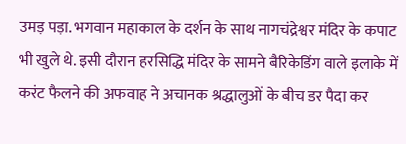उमड़ पड़ा. भगवान महाकाल के दर्शन के साथ नागचंद्रेश्वर मंदिर के कपाट भी खुले थे. इसी दौरान हरसिद्धि मंदिर के सामने बैरिकेडिंग वाले इलाके में करंट फैलने की अफवाह ने अचानक श्रद्धालुओं के बीच डर पैदा कर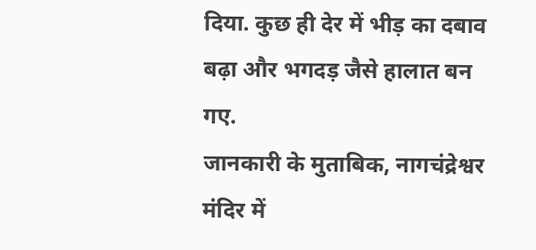दिया. कुछ ही देर में भीड़ का दबाव बढ़ा और भगदड़ जैसे हालात बन गए.
जानकारी के मुताबिक, नागचंद्रेश्वर मंदिर में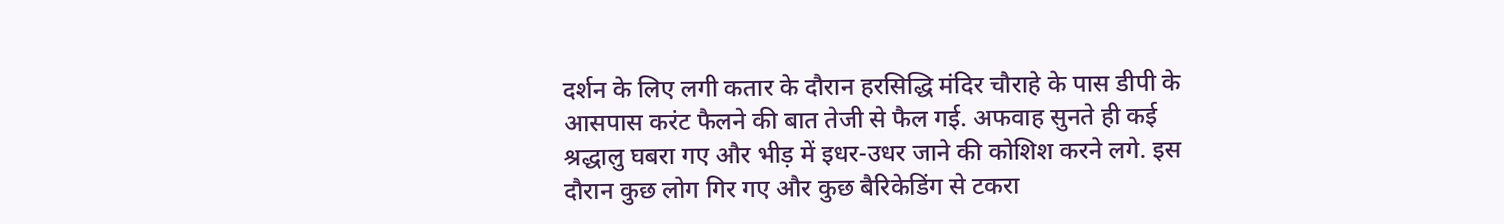दर्शन के लिए लगी कतार के दौरान हरसिद्धि मंदिर चौराहे के पास डीपी के आसपास करंट फैलने की बात तेजी से फैल गई. अफवाह सुनते ही कई श्रद्धालु घबरा गए और भीड़ में इधर-उधर जाने की कोशिश करने लगे. इस दौरान कुछ लोग गिर गए और कुछ बैरिकेडिंग से टकरा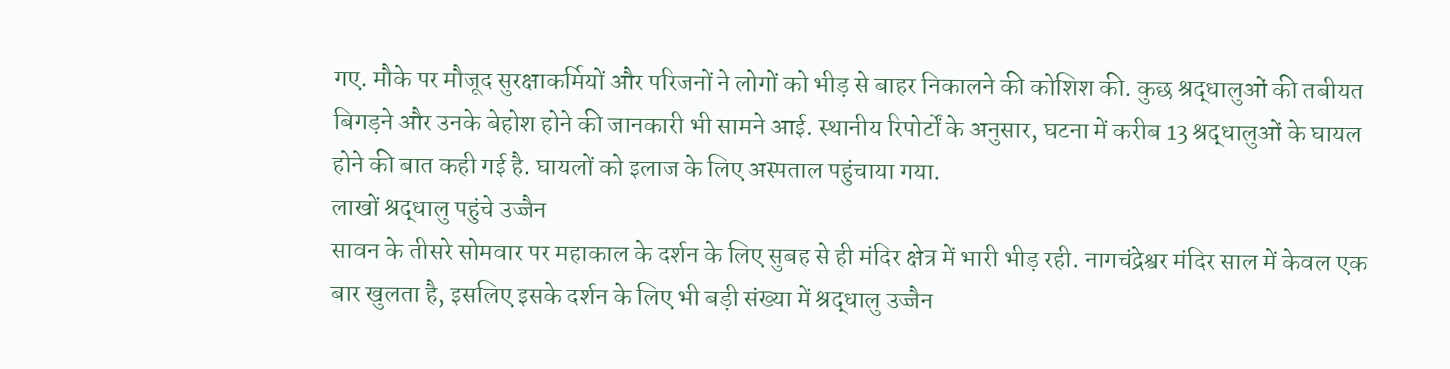गए. मौके पर मौजूद सुरक्षाकर्मियों और परिजनों ने लोगों को भीड़ से बाहर निकालने की कोशिश की. कुछ श्रद्धालुओं की तबीयत बिगड़ने और उनके बेहोश होने की जानकारी भी सामने आई. स्थानीय रिपोर्टों के अनुसार, घटना में करीब 13 श्रद्धालुओं के घायल होने की बात कही गई है. घायलों को इलाज के लिए अस्पताल पहुंचाया गया.
लाखों श्रद्धालु पहुंचे उज्जैन
सावन के तीसरे सोमवार पर महाकाल के दर्शन के लिए सुबह से ही मंदिर क्षेत्र में भारी भीड़ रही. नागचंद्रेश्वर मंदिर साल में केवल एक बार खुलता है, इसलिए इसके दर्शन के लिए भी बड़ी संख्या में श्रद्धालु उज्जैन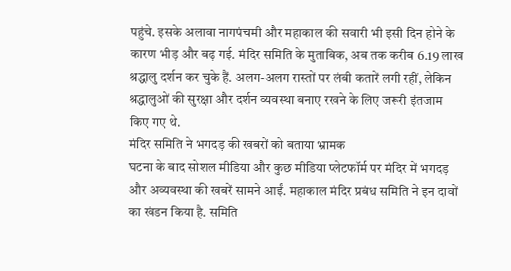पहुंचे. इसके अलावा नागपंचमी और महाकाल की सवारी भी इसी दिन होने के कारण भीड़ और बढ़ गई. मंदिर समिति के मुताबिक, अब तक करीब 6.19 लाख श्रद्धालु दर्शन कर चुके हैं. अलग-अलग रास्तों पर लंबी कतारें लगी रहीं, लेकिन श्रद्धालुओं की सुरक्षा और दर्शन व्यवस्था बनाए रखने के लिए जरूरी इंतजाम किए गए थे.
मंदिर समिति ने भगदड़ की खबरों को बताया भ्रामक
घटना के बाद सोशल मीडिया और कुछ मीडिया प्लेटफॉर्म पर मंदिर में भगदड़ और अव्यवस्था की खबरें सामने आईं. महाकाल मंदिर प्रबंध समिति ने इन दावों का खंडन किया है. समिति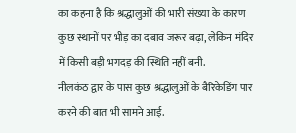का कहना है कि श्रद्धालुओं की भारी संख्या के कारण कुछ स्थानों पर भीड़ का दबाव जरूर बढ़ा, लेकिन मंदिर में किसी बड़ी भगदड़ की स्थिति नहीं बनी.
नीलकंठ द्वार के पास कुछ श्रद्धालुओं के बैरिकेडिंग पार करने की बात भी सामने आई.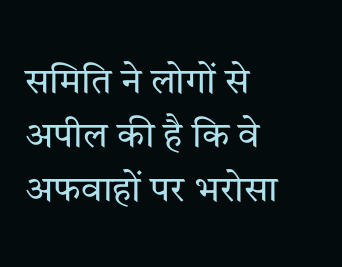समिति ने लोगों से अपील की है कि वे अफवाहों पर भरोसा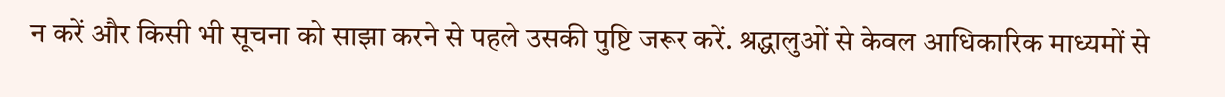न करें और किसी भी सूचना को साझा करने से पहले उसकी पुष्टि जरूर करें. श्रद्धालुओं से केवल आधिकारिक माध्यमों से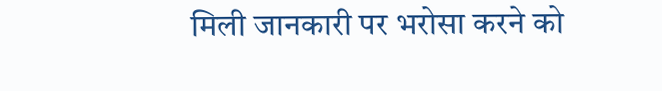मिली जानकारी पर भरोसा करने को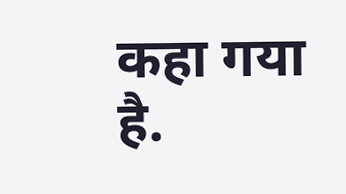कहा गया है.